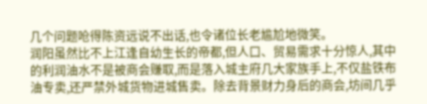几个问题呛得陈资远说不出话,也令诸位长老尴尬地微笑。
润阳虽然比不上江逢自幼生长的帝都,但人口、贸易需求十分惊人,其中的利润油水不是被商会赚取,而是落入城主府几大家族手上,不仅盐铁布油专卖,还严禁外城货物进城售卖。除去背景财力身后的商会,坊间几乎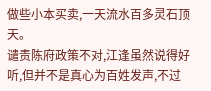做些小本买卖,一天流水百多灵石顶天。
谴责陈府政策不对,江逢虽然说得好听,但并不是真心为百姓发声,不过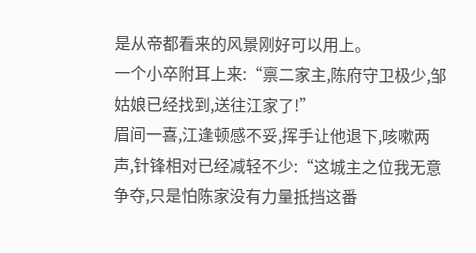是从帝都看来的风景刚好可以用上。
一个小卒附耳上来:“禀二家主,陈府守卫极少,邹姑娘已经找到,送往江家了!”
眉间一喜,江逢顿感不妥,挥手让他退下,咳嗽两声,针锋相对已经减轻不少:“这城主之位我无意争夺,只是怕陈家没有力量抵挡这番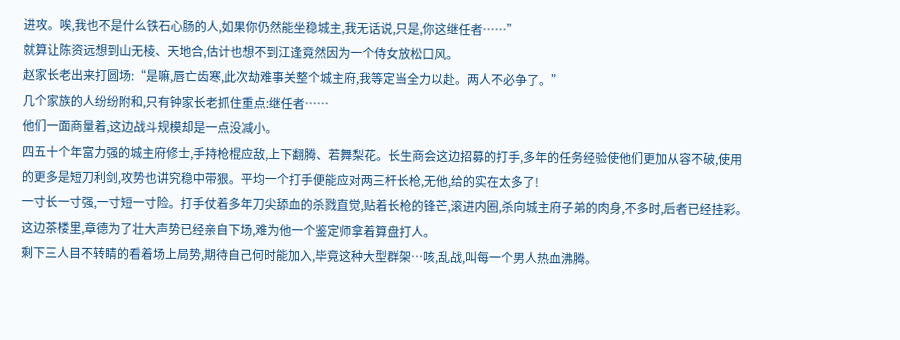进攻。唉,我也不是什么铁石心肠的人,如果你仍然能坐稳城主,我无话说,只是,你这继任者……”
就算让陈资远想到山无棱、天地合,估计也想不到江逢竟然因为一个侍女放松口风。
赵家长老出来打圆场:“是嘛,唇亡齿寒,此次劫难事关整个城主府,我等定当全力以赴。两人不必争了。”
几个家族的人纷纷附和,只有钟家长老抓住重点:继任者……
他们一面商量着,这边战斗规模却是一点没减小。
四五十个年富力强的城主府修士,手持枪棍应敌,上下翻腾、若舞梨花。长生商会这边招募的打手,多年的任务经验使他们更加从容不破,使用的更多是短刀利剑,攻势也讲究稳中带狠。平均一个打手便能应对两三杆长枪,无他,给的实在太多了!
一寸长一寸强,一寸短一寸险。打手仗着多年刀尖舔血的杀戮直觉,贴着长枪的锋芒,滚进内圈,杀向城主府子弟的肉身,不多时,后者已经挂彩。
这边茶楼里,章德为了壮大声势已经亲自下场,难为他一个鉴定师拿着算盘打人。
剩下三人目不转睛的看着场上局势,期待自己何时能加入,毕竟这种大型群架…咳,乱战,叫每一个男人热血沸腾。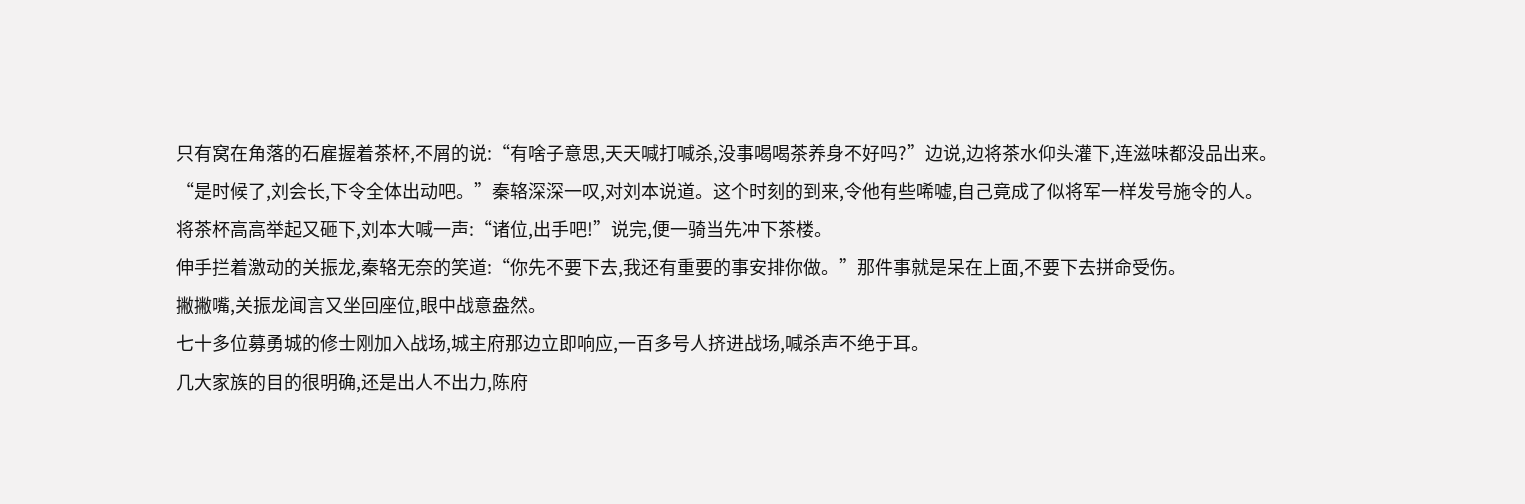只有窝在角落的石雇握着茶杯,不屑的说:“有啥子意思,天天喊打喊杀,没事喝喝茶养身不好吗?”边说,边将茶水仰头灌下,连滋味都没品出来。
“是时候了,刘会长,下令全体出动吧。”秦辂深深一叹,对刘本说道。这个时刻的到来,令他有些唏嘘,自己竟成了似将军一样发号施令的人。
将茶杯高高举起又砸下,刘本大喊一声:“诸位,出手吧!”说完,便一骑当先冲下茶楼。
伸手拦着激动的关振龙,秦辂无奈的笑道:“你先不要下去,我还有重要的事安排你做。”那件事就是呆在上面,不要下去拼命受伤。
撇撇嘴,关振龙闻言又坐回座位,眼中战意盎然。
七十多位募勇城的修士刚加入战场,城主府那边立即响应,一百多号人挤进战场,喊杀声不绝于耳。
几大家族的目的很明确,还是出人不出力,陈府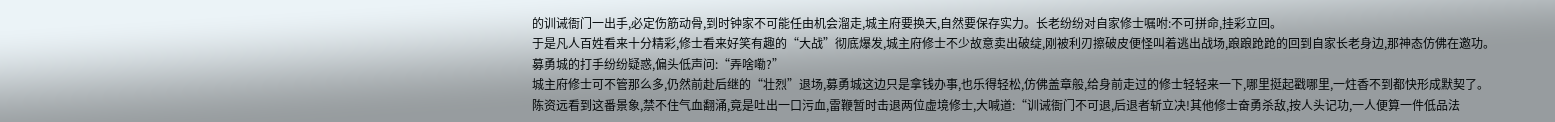的训诫衙门一出手,必定伤筋动骨,到时钟家不可能任由机会溜走,城主府要换天,自然要保存实力。长老纷纷对自家修士嘱咐:不可拼命,挂彩立回。
于是凡人百姓看来十分精彩,修士看来好笑有趣的“大战”彻底爆发,城主府修士不少故意卖出破绽,刚被利刃擦破皮便怪叫着逃出战场,踉踉跄跄的回到自家长老身边,那神态仿佛在邀功。
募勇城的打手纷纷疑惑,偏头低声问:“弄啥嘞?”
城主府修士可不管那么多,仍然前赴后继的“壮烈”退场,募勇城这边只是拿钱办事,也乐得轻松,仿佛盖章般,给身前走过的修士轻轻来一下,哪里挺起戳哪里,一炷香不到都快形成默契了。
陈资远看到这番景象,禁不住气血翻涌,竟是吐出一口污血,雷鞭暂时击退两位虚境修士,大喊道:“训诫衙门不可退,后退者斩立决!其他修士奋勇杀敌,按人头记功,一人便算一件低品法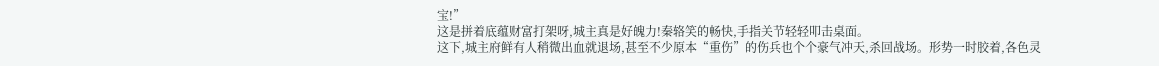宝!”
这是拼着底蕴财富打架呀,城主真是好魄力!秦辂笑的畅快,手指关节轻轻叩击桌面。
这下,城主府鲜有人稍微出血就退场,甚至不少原本“重伤”的伤兵也个个豪气冲天,杀回战场。形势一时胶着,各色灵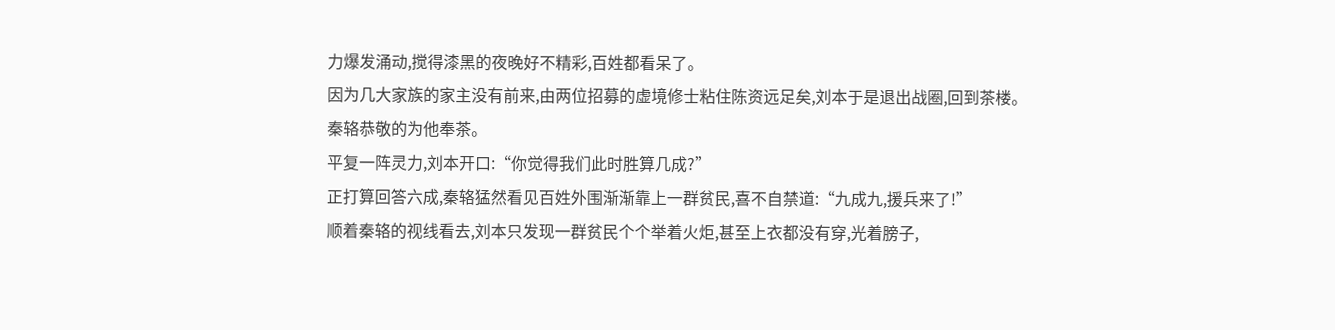力爆发涌动,搅得漆黑的夜晚好不精彩,百姓都看呆了。
因为几大家族的家主没有前来,由两位招募的虚境修士粘住陈资远足矣,刘本于是退出战圈,回到茶楼。
秦辂恭敬的为他奉茶。
平复一阵灵力,刘本开口:“你觉得我们此时胜算几成?”
正打算回答六成,秦辂猛然看见百姓外围渐渐靠上一群贫民,喜不自禁道:“九成九,援兵来了!”
顺着秦辂的视线看去,刘本只发现一群贫民个个举着火炬,甚至上衣都没有穿,光着膀子,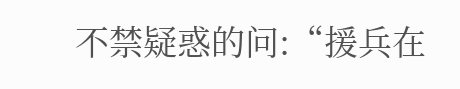不禁疑惑的问:“援兵在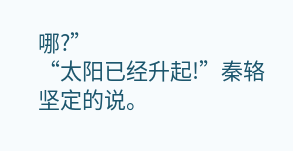哪?”
“太阳已经升起!”秦辂坚定的说。